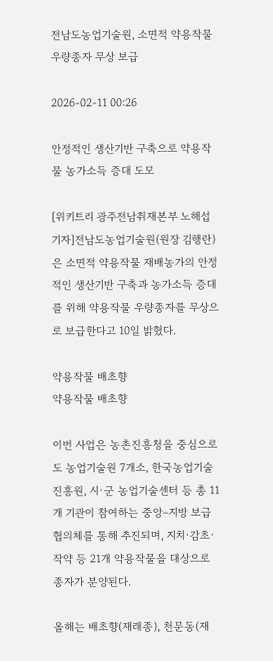전남도농업기술원, 소면적 약용작물 우량종자 무상 보급

2026-02-11 00:26

안정적인 생산기반 구축으로 약용작물 농가소득 증대 도모

[위키트리 광주전남취재본부 노해섭 기자]전남도농업기술원(원장 김행란)은 소면적 약용작물 재배농가의 안정적인 생산기반 구축과 농가소득 증대를 위해 약용작물 우량종자를 무상으로 보급한다고 10일 밝혔다.

약용작물 배초향
약용작물 배초향

이번 사업은 농촌진흥청을 중심으로 도 농업기술원 7개소, 한국농업기술진흥원, 시·군 농업기술센터 등 총 11개 기관이 참여하는 중앙–지방 보급협의체를 통해 추진되며, 지치·감초·작약 등 21개 약용작물을 대상으로 종자가 분양된다.

올해는 배초향(재래종), 천문동(재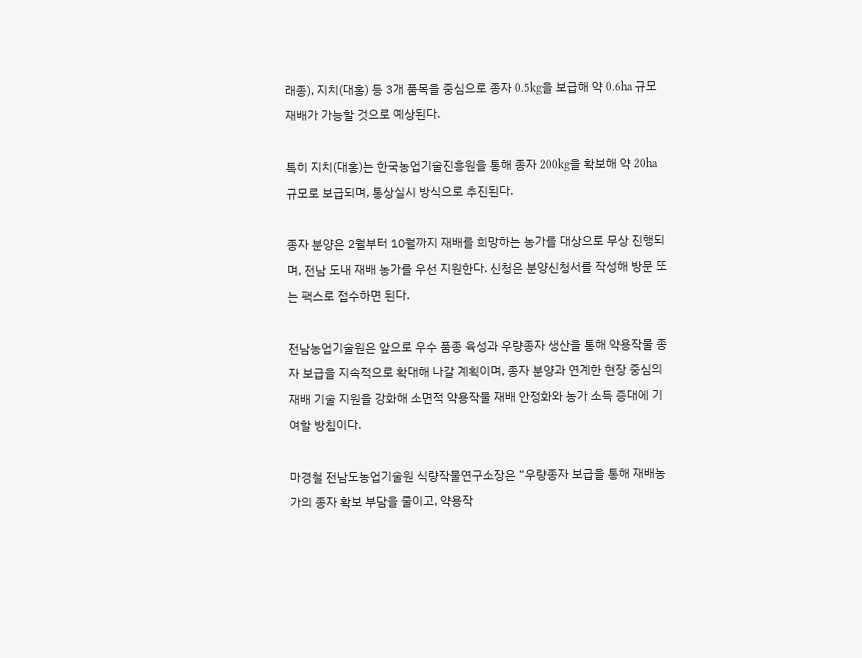래종), 지치(대홍) 등 3개 품목을 중심으로 종자 0.5kg을 보급해 약 0.6ha 규모 재배가 가능할 것으로 예상된다.

특히 지치(대홍)는 한국농업기술진흥원을 통해 종자 200kg을 확보해 약 20ha 규모로 보급되며, 통상실시 방식으로 추진된다.

종자 분양은 2월부터 10월까지 재배를 희망하는 농가를 대상으로 무상 진행되며, 전남 도내 재배 농가를 우선 지원한다. 신청은 분양신청서를 작성해 방문 또는 팩스로 접수하면 된다.

전남농업기술원은 앞으로 우수 품종 육성과 우량종자 생산을 통해 약용작물 종자 보급을 지속적으로 확대해 나갈 계획이며, 종자 분양과 연계한 현장 중심의 재배 기술 지원을 강화해 소면적 약용작물 재배 안정화와 농가 소득 증대에 기여할 방침이다.

마경철 전남도농업기술원 식량작물연구소장은 “우량종자 보급을 통해 재배농가의 종자 확보 부담을 줄이고, 약용작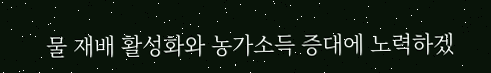물 재배 활성화와 농가소득 증대에 노력하겠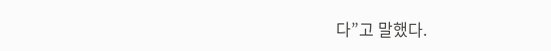다”고 말했다.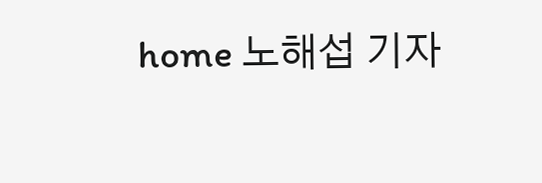home 노해섭 기자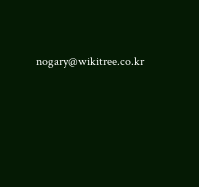nogary@wikitree.co.kr